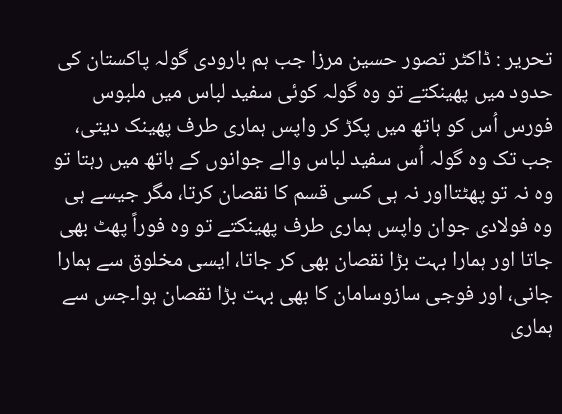تحریر : ڈاکٹر تصور حسین مرزا جب ہم بارودی گولہ پاکستان کی حدود میں پھینکتے تو وہ گولہ کوئی سفید لباس میں ملبوس فورس اُس کو ہاتھ میں پکڑ کر واپس ہماری طرف پھینک دیتی، جب تک وہ گولہ اُس سفید لباس والے جوانوں کے ہاتھ میں رہتا تو وہ نہ تو پھٹتااور نہ ہی کسی قسم کا نقصان کرتا، مگر جیسے ہی وہ فولادی جوان واپس ہماری طرف پھینکتے تو وہ فوراً پھٹ بھی جاتا اور ہمارا بہت بڑا نقصان بھی کر جاتا، ایسی مخلوق سے ہمارا جانی، اور فوجی سازوسامان کا بھی بہت بڑا نقصان ہوا۔جس سے ہماری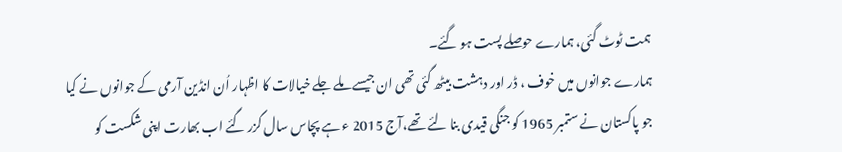ہمت ٹوٹ گئی، ہمارے حوصلے پست ہو گئے۔
ہمارے جوانوں میں خوف ، ڈر اور دہشت بیٹھ گئی تھی ان جیسے ملے جلے خیالات کا اظہار اُن انڈین آرمی کے جوانوں نے کیا جو پاکستان نے ستمبر 1965 کو جنگی قیدی بنا لئے تھے،آج 2015 ء ہے پچاس سال گزر گئے اب بھارت اپنی شکست کو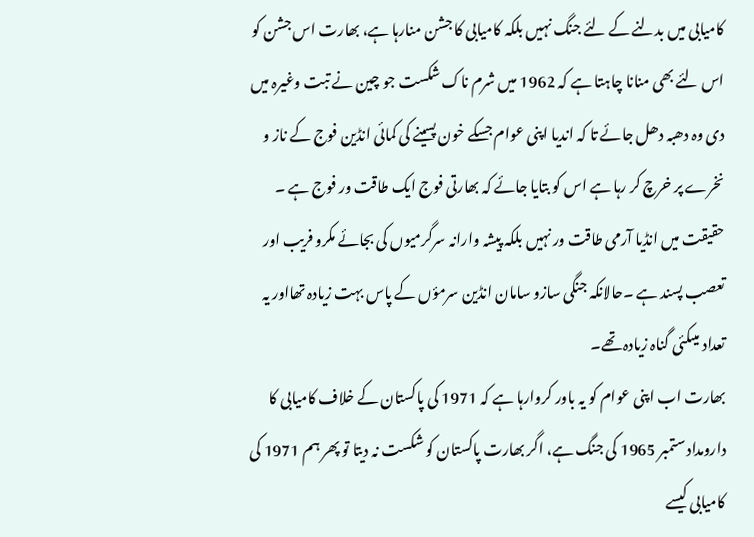کامیابی میں بدلنے کے لئے جنگ نہیں بلکہ کامیابی کا جشن منارہا ہے، بھارت اس جشن کو اس لئے بھی منانا چاہتا ہے کہ 1962 میں شرم ناک شکست جو چین نے تبت وغیرہ میں دی وہ دھبہ دھل جائے تا کہ اندیا اپنی عوام جسکے خون پسینے کی کمائی انڈین فوج کے ناز و نخرے پر خرچ کر رہا ہے اس کو بتایا جائے کہ بھارتی فوج ایک طاقت ور فوج ہے ۔ حقیقت میں انڈیا آرمی طاقت ور نہیں بلکہ پیشہ وارانہ سرگرمیوں کی بجائے مکرو فریب اور تعصب پسند ہے ۔حالانکہ جنگی سازو سامان انڈین سرمؤں کے پاس بہت زیادہ تھااور یہ تعداد میںکئی گناہ زیادہ تھے۔
بھارت اب اپنی عوام کو یہ باور کروارہا ہے کہ 1971 کی پاکستان کے خلاف کامیابی کا دارومداد ستمبر 1965 کی جنگ ہے، اگر بھارت پاکستان کو شکست نہ دیتا تو پھر ہم 1971 کی کامیابی کیسے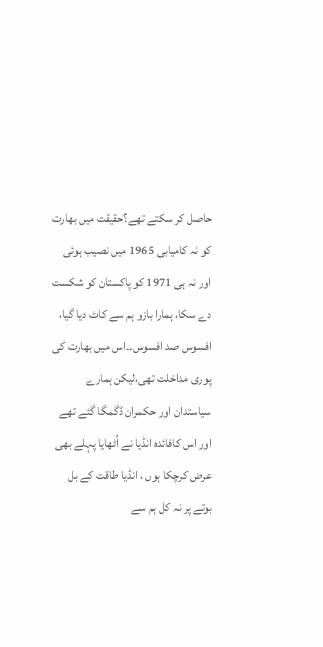حاصل کر سکتے تھے؟حقیقت میں بھارت کو نہ کامیابی 1965 میں نصیب ہوئی اور نہ ہی 1971 کو پاکستان کو شکست دے سکا، ہمارا بازو ہم سے کاٹ دیا گیا، افسوس صد افسوس۔۔اس میں بھارت کی پوری مداخلت تھی،لیکن ہمارے سیاستدان اور حکمران ڈگمگا گئے تھے اور اس کافائدہ انڈیا نے اُٹھایا پہلے بھی عرض کرچکا ہوں ، انڈیا طاقت کے بل بوتے پر نہ کل ہم سے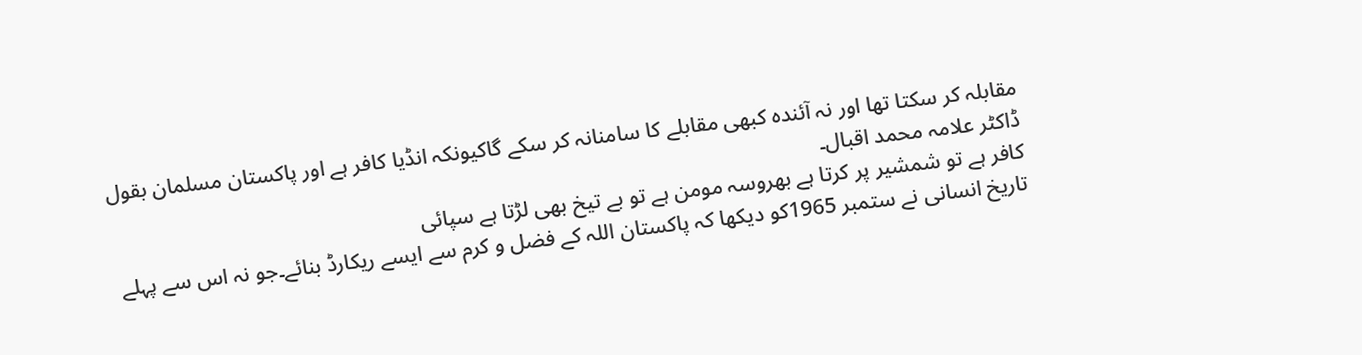مقابلہ کر سکتا تھا اور نہ آئندہ کبھی مقابلے کا سامنانہ کر سکے گاکیونکہ انڈیا کافر ہے اور پاکستان مسلمان بقول ڈاکٹر علامہ محمد اقبال۔
کافر ہے تو شمشیر پر کرتا ہے بھروسہ مومن ہے تو بے تیخ بھی لڑتا ہے سپائی
تاریخ انسانی نے ستمبر 1965کو دیکھا کہ پاکستان اللہ کے فضل و کرم سے ایسے ریکارڈ بنائے۔جو نہ اس سے پہلے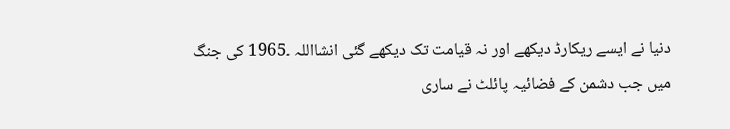دنیا نے ایسے ریکارڈ دیکھے اور نہ قیامت تک دیکھے گئی انشااللہ ۔1965 کی جنگ میں جب دشمن کے فضائیہ پائلٹ نے ساری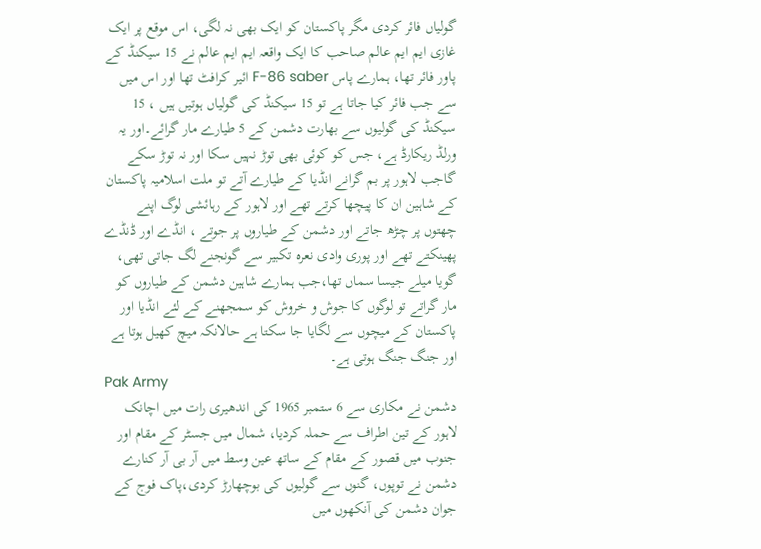گولیاں فائر کردی مگر پاکستان کو ایک بھی نہ لگی، اس موقع پر ایک غازی ایم ایم عالم صاحب کا ایک واقعہ ایم ایم عالم نے 15 سیکنڈ کے پاور فائر تھا، ہمارے پاس F-86 saber ائیر کرافٹ تھا اور اس میں سے جب فائر کیا جاتا ہے تو 15 سیکنڈ کی گولیاں ہوتیں ہیں ، 15 سیکنڈ کی گولیوں سے بھارت دشمن کے 5 طیارے مار گرائے۔اور یہ ورلڈ ریکارڈ ہے، جس کو کوئی بھی توڑ نہیں سکا اور نہ توڑ سکے گاجب لاہور پر بم گرانے انڈیا کے طیارے آتے تو ملت اسلامیہ پاکستان کے شاہین ان کا پیچھا کرتے تھے اور لاہور کے رہائشی لوگ اپنے چھتوں پر چڑھ جاتے اور دشمن کے طیاروں پر جوتے ، انڈے اور ڈنڈے پھینکتے تھے اور پوری وادی نعرہ تکبیر سے گونجنے لگ جاتی تھی، گویا میلے جیسا سماں تھا،جب ہمارے شاہین دشمن کے طیاروں کو مار گراتے تو لوگوں کا جوش و خروش کو سمجھنے کے لئے انڈیا اور پاکستان کے میچوں سے لگایا جا سکتا ہے حالانکہ میچ کھیل ہوتا ہے اور جنگ جنگ ہوتی ہے۔
Pak Army
دشمن نے مکاری سے 6 ستمبر 1965 کی اندھیری رات میں اچانک لاہور کے تین اطراف سے حملہ کردیا، شمال میں جسٹر کے مقام اور جنوب میں قصور کے مقام کے ساتھ عین وسط میں آر بی آر کنارے دشمن نے توپوں، گنوں سے گولیوں کی بوچھارڑ کردی،پاک فوج کے جوان دشمن کی آنکھوں میں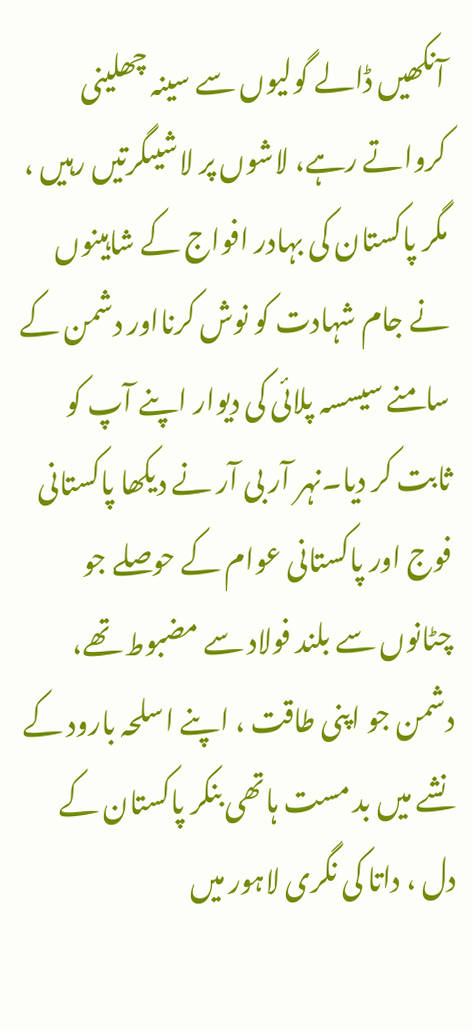آنکھیں ڈالے گولیوں سے سینہ چھلینی کرواتے رہے، لاشوں پر لاشیںگرتیں رہیں ، مگر پاکستان کی بہادر افواج کے شاہینوں نے جام شہادت کو نوش کرنااور دشمن کے سامنے سیسسہ پلائی کی دیوار اپنے آپ کو ثابت کر دیا۔نہر آر بی آر نے دیکھا پاکستانی فوج اور پاکستانی عوام کے حوصلے جو چٹانوں سے بلند فولاد سے مضبوط تھے، دشمن جو اپنی طاقت ، اپنے اسلحہ بارود کے نشے میں بد مست ہاتھی بنکر پاکستان کے دل ، داتا کی نگری لاہور میں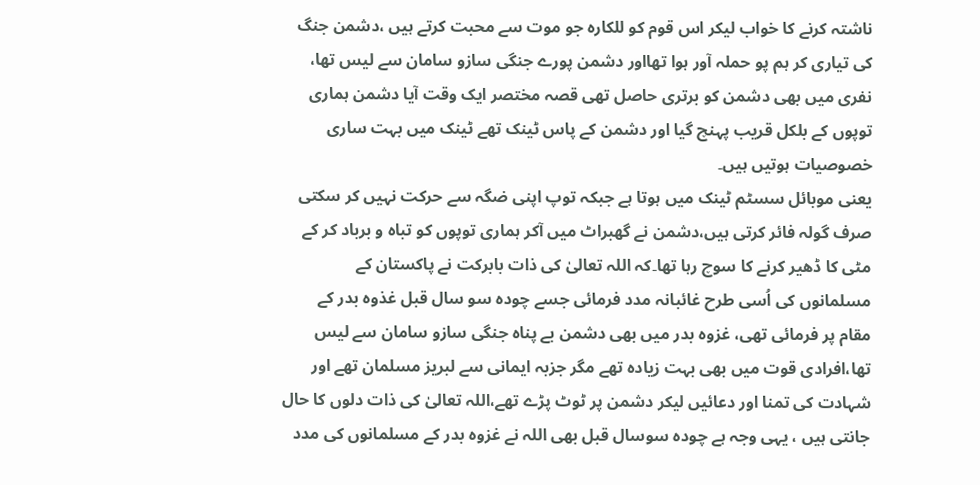ناشتہ کرنے کا خواب لیکر اس قوم کو للکارہ جو موت سے محبت کرتے ہیں ،دشمن جنگ کی تیاری کر ہم پو حملہ آور ہوا تھااور دشمن پورے جنگی سازو سامان سے لیس تھا، نفری میں بھی دشمن کو برتری حاصل تھی قصہ مختصر ایک وقت آیا دشمن ہماری توپوں کے بلکل قریب پہنچ گیا اور دشمن کے پاس ٹینک تھے ٹینک میں بہت ساری خصوصیات ہوتیں ہیں۔
یعنی موبائل سسٹم ٹینک میں ہوتا ہے جبکہ توپ اپنی ضگہ سے حرکت نہیں کر سکتی صرف گولہ فائر کرتی ہیں،دشمن نے گھبراٹ میں آکر ہماری توپوں کو تباہ و برباد کر کے مٹی کا ڈھیر کرنے کا سوچ رہا تھا۔کہ اللہ تعالیٰ کی ذات بابرکت نے پاکستان کے مسلمانوں کی اُسی طرح غائبانہ مدد فرمائی جسے چودہ سو سال قبل غذوہ بدر کے مقام پر فرمائی تھی، غزوہ بدر میں بھی دشمن بے پناہ جنگی سازو سامان سے لیس تھا،افرادی قوت میں بھی بہت زیادہ تھے مگر جزبہ ایمانی سے لبریز مسلمان تھے اور شہادت کی تمنا اور دعائیں لیکر دشمن پر ٹوٹ پڑے تھے،اللہ تعالیٰ کی ذات دلوں کا حال جانتی ہیں ، یہی وجہ ہے چودہ سوسال قبل بھی اللہ نے غزوہ بدر کے مسلمانوں کی مدد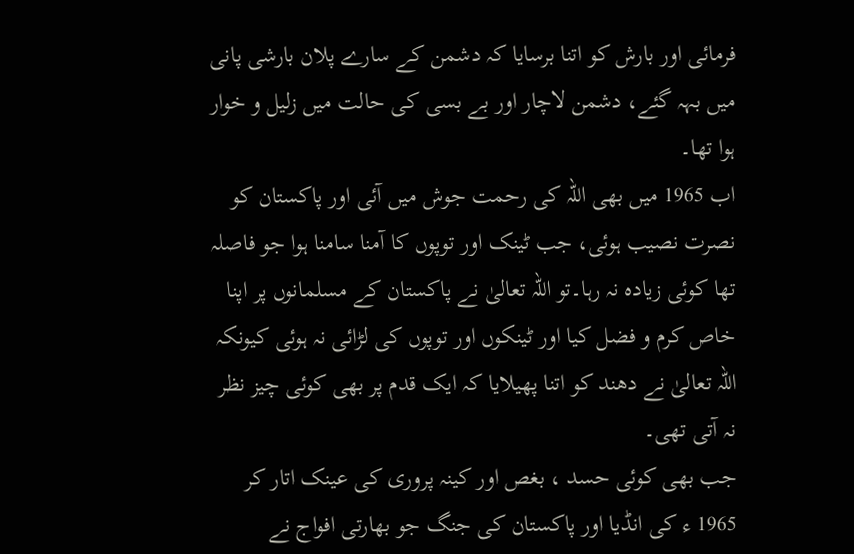فرمائی اور بارش کو اتنا برسایا کہ دشمن کے سارے پلان بارشی پانی میں بہہ گئے، دشمن لاچار اور بے بسی کی حالت میں زلیل و خوار ہوا تھا۔
اب 1965 میں بھی اللہ کی رحمت جوش میں آئی اور پاکستان کو نصرت نصیب ہوئی، جب ٹینک اور توپوں کا آمنا سامنا ہوا جو فاصلہ تھا کوئی زیادہ نہ رہا۔تو اللہ تعالیٰ نے پاکستان کے مسلمانوں پر اپنا خاص کرم و فضل کیا اور ٹینکوں اور توپوں کی لڑائی نہ ہوئی کیونکہ اللہ تعالیٰ نے دھند کو اتنا پھیلایا کہ ایک قدم پر بھی کوئی چیز نظر نہ آتی تھی۔
جب بھی کوئی حسد ، بغص اور کینہ پروری کی عینک اتار کر 1965 ء کی انڈیا اور پاکستان کی جنگ جو بھارتی افواج نے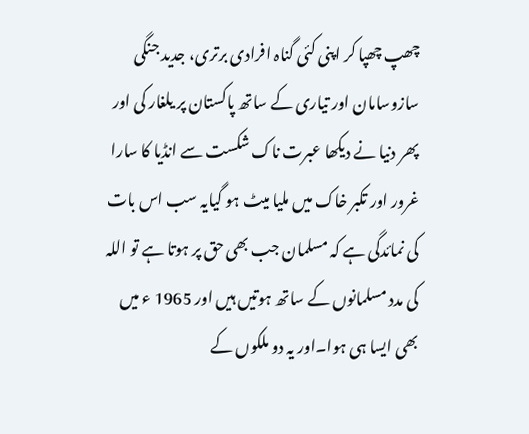چھپ چھپا کر اپنی کئی گناہ افرادی برتری، جدید جنگی سازوسامان اور تیاری کے ساتھ پاکستان پر یلغار کی اور پھر دنیا نے دیکھا عبرت ناک شکست سے انڈیا کا سارا غرور اور تکبر خاک میں ملیا میٹ ہو گیایہ سب اس بات کی نمائدگی ہے کہ مسلمان جب بھی حق پر ہوتا ہے تو اللہ کی مدد مسلمانوں کے ساتھ ہوتیں ہیں اور 1965 ء میں بھی ایسا ہی ہوا۔اور یہ دو ملکوں کے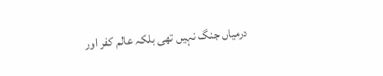درمیاں جنگ نہیں تھی بلکہ عالم کفر اور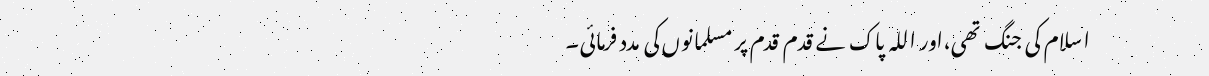اسلام کی جنگ تھی،اور اللہ پاک نے قدم قدم پر مسلمانوں کی مدد فرمائی۔